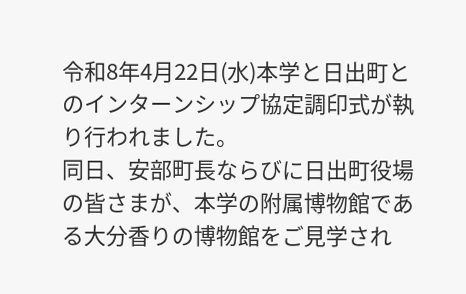令和8年4月22日(水)本学と日出町とのインターンシップ協定調印式が執り行われました。
同日、安部町長ならびに日出町役場の皆さまが、本学の附属博物館である大分香りの博物館をご見学され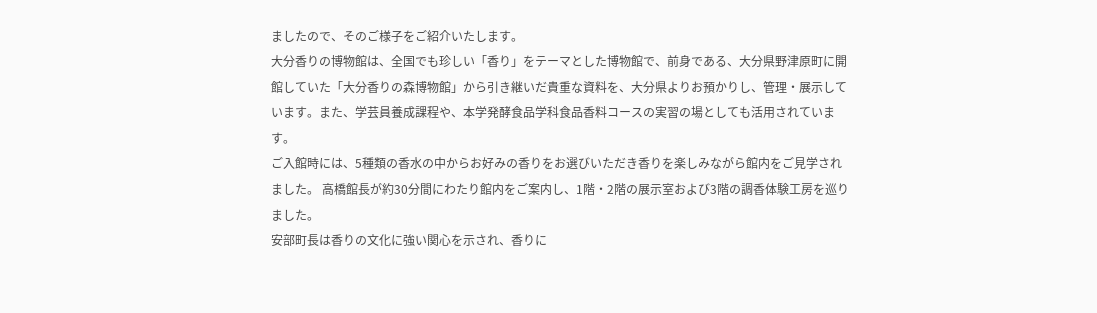ましたので、そのご様子をご紹介いたします。
大分香りの博物館は、全国でも珍しい「香り」をテーマとした博物館で、前身である、大分県野津原町に開館していた「大分香りの森博物館」から引き継いだ貴重な資料を、大分県よりお預かりし、管理・展示しています。また、学芸員養成課程や、本学発酵食品学科食品香料コースの実習の場としても活用されています。
ご入館時には、5種類の香水の中からお好みの香りをお選びいただき香りを楽しみながら館内をご見学されました。 高橋館長が約30分間にわたり館内をご案内し、1階・2階の展示室および3階の調香体験工房を巡りました。
安部町長は香りの文化に強い関心を示され、香りに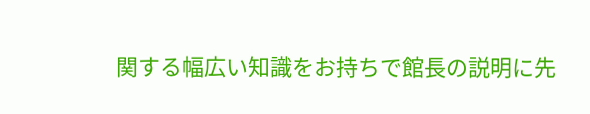関する幅広い知識をお持ちで館長の説明に先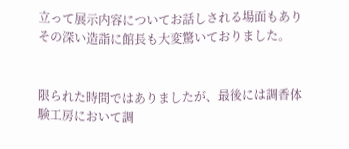立って展示内容についてお話しされる場面もありその深い造詣に館長も大変驚いておりました。


限られた時間ではありましたが、最後には調香体験工房において調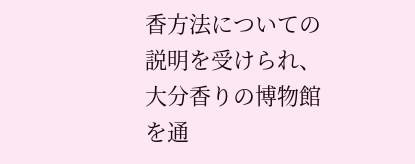香方法についての説明を受けられ、大分香りの博物館を通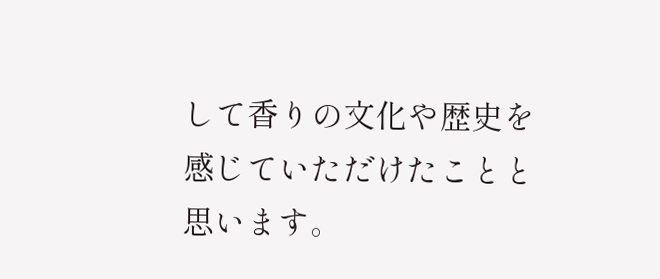して香りの文化や歴史を感じていただけたことと思います。